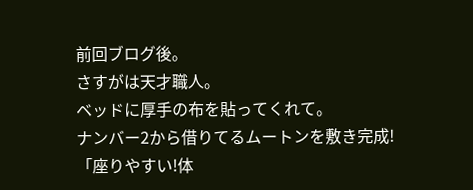前回ブログ後。
さすがは天才職人。
ベッドに厚手の布を貼ってくれて。
ナンバー2から借りてるムートンを敷き完成!
「座りやすい!体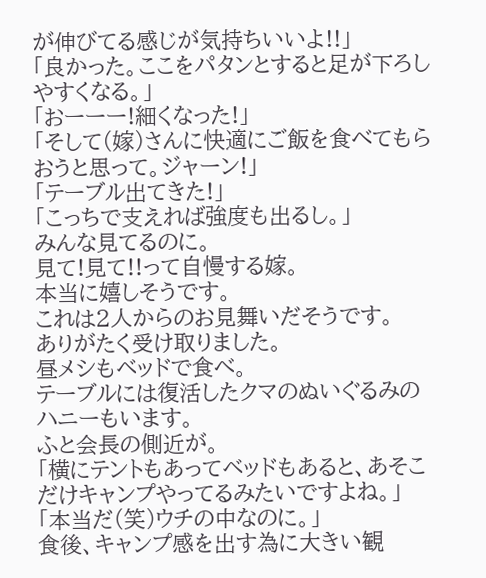が伸びてる感じが気持ちいいよ!!」
「良かった。ここをパタンとすると足が下ろしやすくなる。」
「おーーー!細くなった!」
「そして(嫁)さんに快適にご飯を食べてもらおうと思って。ジャーン!」
「テーブル出てきた!」
「こっちで支えれば強度も出るし。」
みんな見てるのに。
見て!見て!!って自慢する嫁。
本当に嬉しそうです。
これは2人からのお見舞いだそうです。
ありがたく受け取りました。
昼メシもベッドで食べ。
テーブルには復活したクマのぬいぐるみのハニーもいます。
ふと会長の側近が。
「横にテントもあってベッドもあると、あそこだけキャンプやってるみたいですよね。」
「本当だ(笑)ウチの中なのに。」
食後、キャンプ感を出す為に大きい観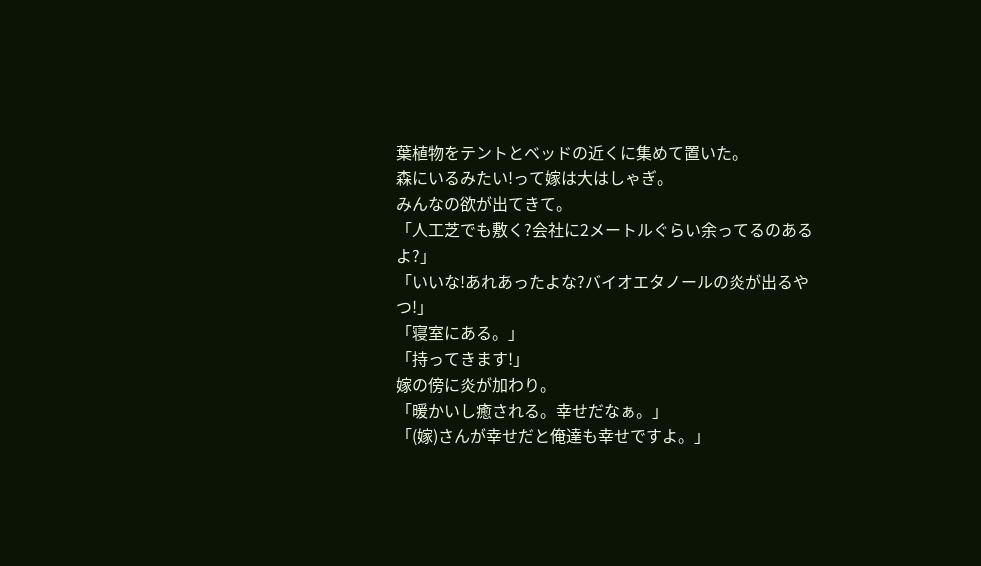葉植物をテントとベッドの近くに集めて置いた。
森にいるみたい!って嫁は大はしゃぎ。
みんなの欲が出てきて。
「人工芝でも敷く?会社に2メートルぐらい余ってるのあるよ?」
「いいな!あれあったよな?バイオエタノールの炎が出るやつ!」
「寝室にある。」
「持ってきます!」
嫁の傍に炎が加わり。
「暖かいし癒される。幸せだなぁ。」
「(嫁)さんが幸せだと俺達も幸せですよ。」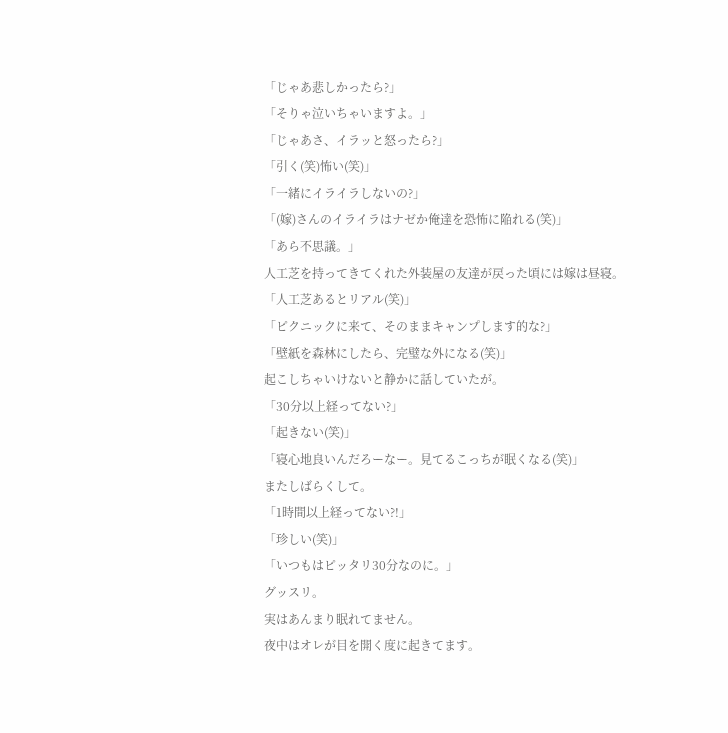「じゃあ悲しかったら?」
「そりゃ泣いちゃいますよ。」
「じゃあさ、イラッと怒ったら?」
「引く(笑)怖い(笑)」
「一緒にイライラしないの?」
「(嫁)さんのイライラはナゼか俺達を恐怖に陥れる(笑)」
「あら不思議。」
人工芝を持ってきてくれた外装屋の友達が戻った頃には嫁は昼寝。
「人工芝あるとリアル(笑)」
「ピクニックに来て、そのままキャンプします的な?」
「壁紙を森林にしたら、完璧な外になる(笑)」
起こしちゃいけないと静かに話していたが。
「30分以上経ってない?」
「起きない(笑)」
「寝心地良いんだろーなー。見てるこっちが眠くなる(笑)」
またしばらくして。
「1時間以上経ってない?!」
「珍しい(笑)」
「いつもはピッタリ30分なのに。」
グッスリ。
実はあんまり眠れてません。
夜中はオレが目を開く度に起きてます。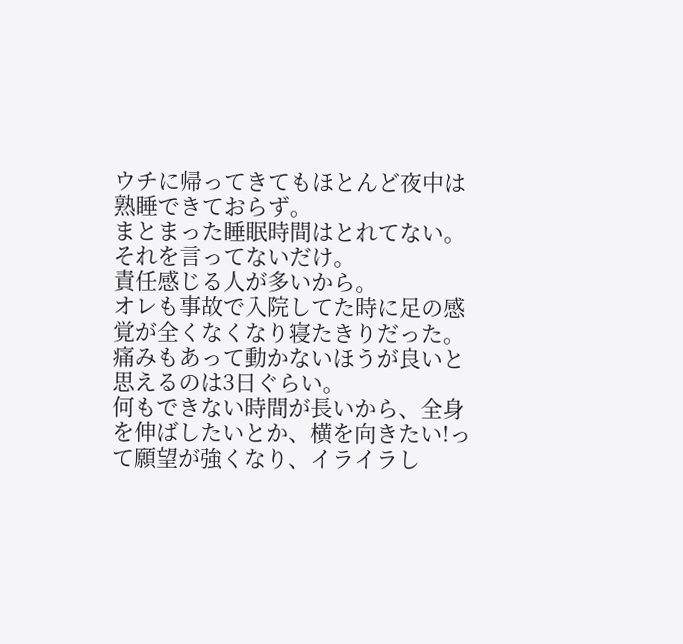ウチに帰ってきてもほとんど夜中は熟睡できておらず。
まとまった睡眠時間はとれてない。
それを言ってないだけ。
責任感じる人が多いから。
オレも事故で入院してた時に足の感覚が全くなくなり寝たきりだった。
痛みもあって動かないほうが良いと思えるのは3日ぐらい。
何もできない時間が長いから、全身を伸ばしたいとか、横を向きたい!って願望が強くなり、イライラし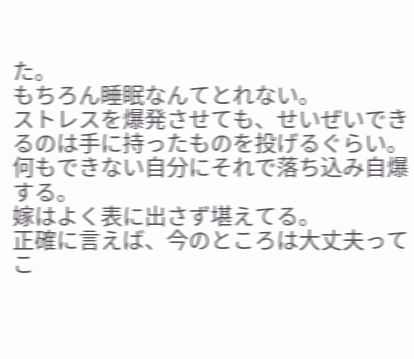た。
もちろん睡眠なんてとれない。
ストレスを爆発させても、せいぜいできるのは手に持ったものを投げるぐらい。
何もできない自分にそれで落ち込み自爆する。
嫁はよく表に出さず堪えてる。
正確に言えば、今のところは大丈夫ってこ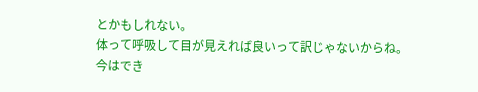とかもしれない。
体って呼吸して目が見えれば良いって訳じゃないからね。
今はでき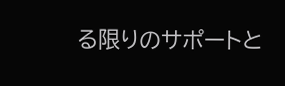る限りのサポートと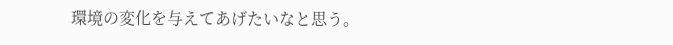環境の変化を与えてあげたいなと思う。